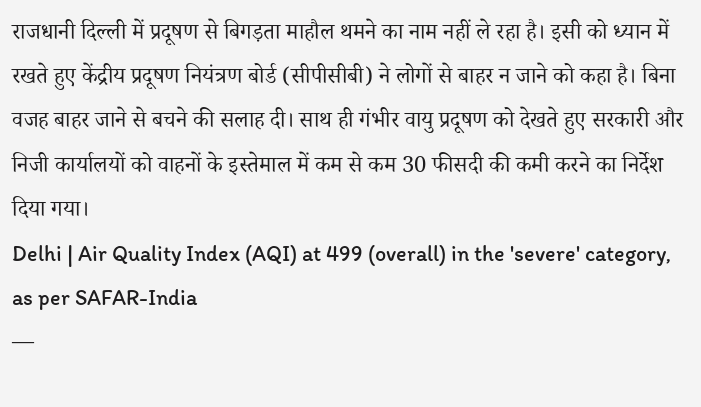राजधानी दिल्ली में प्रदूषण से बिगड़ता माहौल थमने का नाम नहीं ले रहा है। इसी को ध्यान में रखते हुए केंद्रीय प्रदूषण नियंत्रण बोर्ड (सीपीसीबी) ने लोगों से बाहर न जाने को कहा है। बिना वजह बाहर जाने से बचने की सलाह दी। साथ ही गंभीर वायु प्रदूषण को देखते हुए सरकारी और निजी कार्यालयों को वाहनों के इस्तेमाल में कम से कम 30 फीसदी की कमी करने का निर्देश दिया गया।
Delhi | Air Quality Index (AQI) at 499 (overall) in the 'severe' category, as per SAFAR-India
—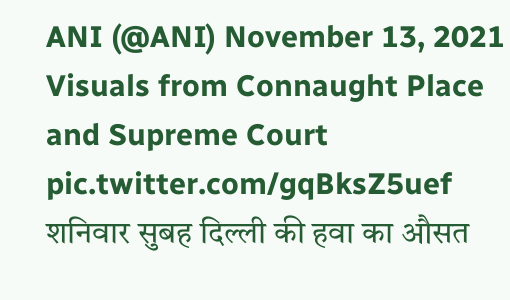ANI (@ANI) November 13, 2021
Visuals from Connaught Place and Supreme Court pic.twitter.com/gqBksZ5uef
शनिवार सुबह दिल्ली की हवा का औसत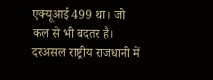एक्यूआई 499 था। जो कल से भी बदतर है। दरअसल राष्ट्रीय राजधानी में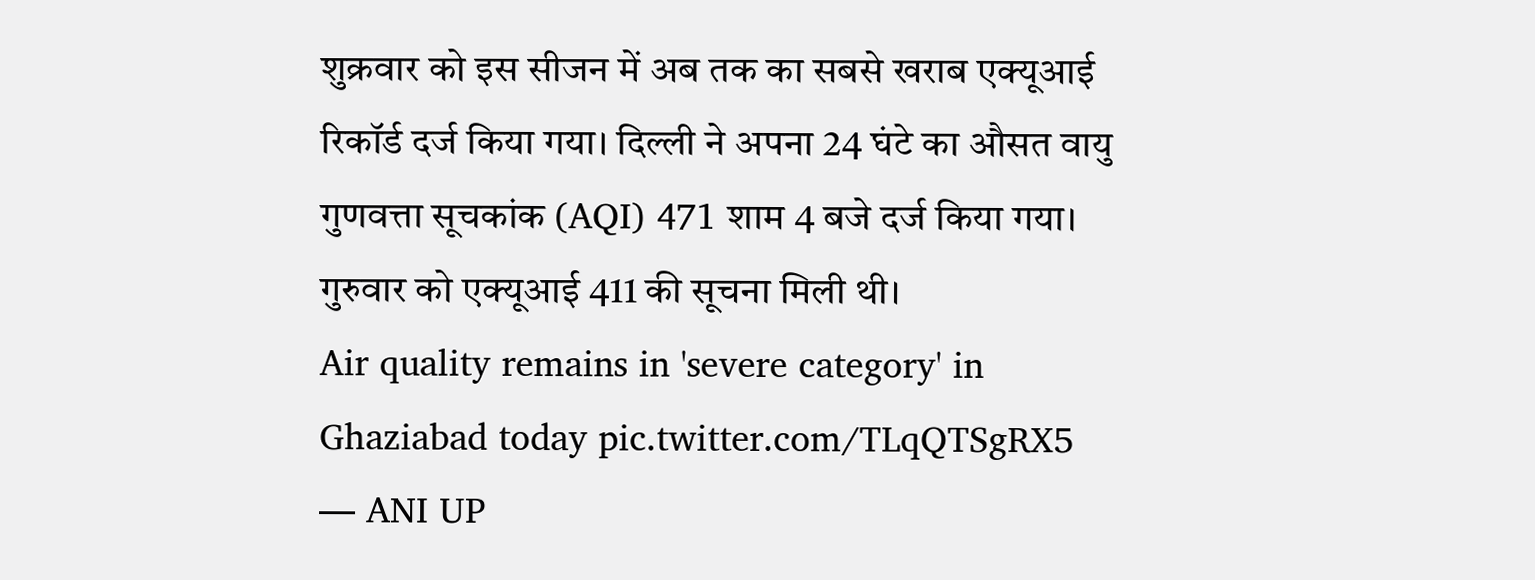शुक्रवार को इस सीजन में अब तक का सबसे खराब एक्यूआई रिकॉर्ड दर्ज किया गया। दिल्ली ने अपना 24 घंटे का औसत वायु गुणवत्ता सूचकांक (AQI) 471 शाम 4 बजे दर्ज किया गया। गुरुवार को एक्यूआई 411 की सूचना मिली थी।
Air quality remains in 'severe category' in Ghaziabad today pic.twitter.com/TLqQTSgRX5
— ANI UP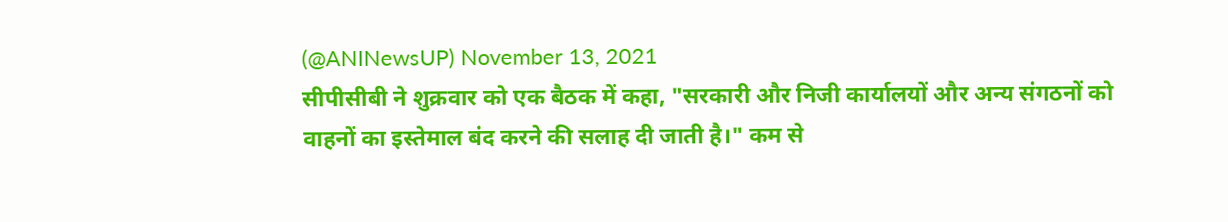(@ANINewsUP) November 13, 2021
सीपीसीबी ने शुक्रवार को एक बैठक में कहा, "सरकारी और निजी कार्यालयों और अन्य संगठनों को वाहनों का इस्तेमाल बंद करने की सलाह दी जाती है।" कम से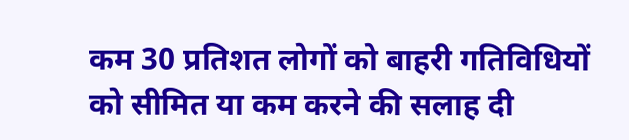कम 30 प्रतिशत लोगों को बाहरी गतिविधियों को सीमित या कम करने की सलाह दी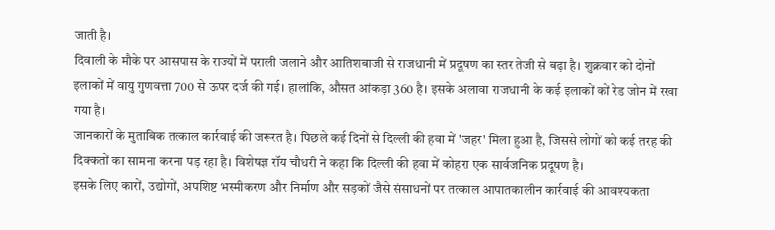जाती है।
दिवाली के मौके पर आसपास के राज्यों में पराली जलाने और आतिशबाजी से राजधानी में प्रदूषण का स्तर तेजी से बढ़ा है। शुक्रवार को दोनों इलाकों में वायु गुणवत्ता 700 से ऊपर दर्ज की गई। हालांकि, औसत आंकड़ा 360 है। इसके अलावा राजधानी के कई इलाकों कों रेड जोन में रखा गया है।
जानकारों के मुताबिक तत्काल कार्रवाई की जरूरत है। पिछले कई दिनों से दिल्ली की हवा में 'जहर' मिला हुआ है, जिससे लोगों को कई तरह की दिक्कतों का सामना करना पड़ रहा है। विशेषज्ञ रॉय चौधरी ने कहा कि दिल्ली की हवा में कोहरा एक सार्वजनिक प्रदूषण है।
इसके लिए कारों, उद्योगों, अपशिष्ट भस्मीकरण और निर्माण और सड़कों जैसे संसाधनों पर तत्काल आपातकालीन कार्रवाई की आवश्यकता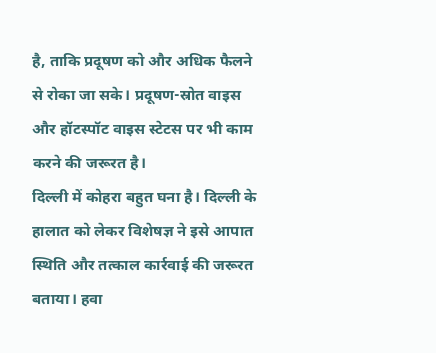है, ताकि प्रदूषण को और अधिक फैलने से रोका जा सके। प्रदूषण-स्रोत वाइस और हॉटस्पॉट वाइस स्टेटस पर भी काम करने की जरूरत है।
दिल्ली में कोहरा बहुत घना है। दिल्ली के हालात को लेकर विशेषज्ञ ने इसे आपात स्थिति और तत्काल कार्रवाई की जरूरत बताया। हवा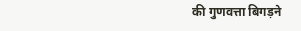की गुणवत्ता बिगड़ने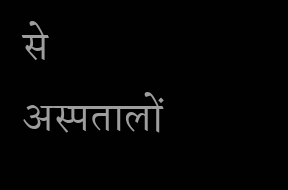से अस्पतालों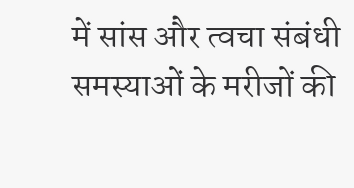में सांस और त्वचा संबंधी समस्याओं के मरीजों की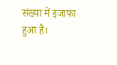संख्या में इजाफा हुआ है।